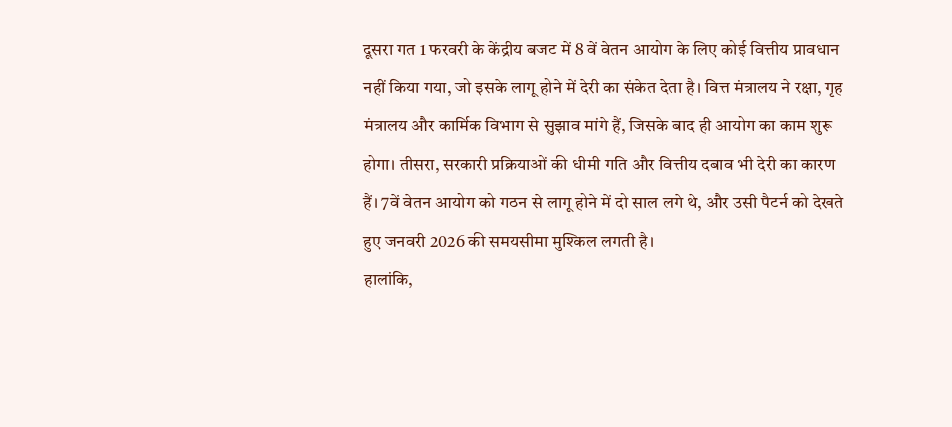दूसरा गत 1 फरवरी के केंद्रीय बजट में 8 वें वेतन आयोग के लिए कोई वित्तीय प्रावधान नहीं किया गया, जो इसके लागू होने में देरी का संकेत देता है। वित्त मंत्रालय ने रक्षा, गृह मंत्रालय और कार्मिक विभाग से सुझाव मांगे हैं, जिसके बाद ही आयोग का काम शुरू होगा। तीसरा, सरकारी प्रक्रियाओं की धीमी गति और वित्तीय दबाव भी देरी का कारण हैं। 7वें वेतन आयोग को गठन से लागू होने में दो साल लगे थे, और उसी पैटर्न को देखते हुए जनवरी 2026 की समयसीमा मुश्किल लगती है।
हालांकि,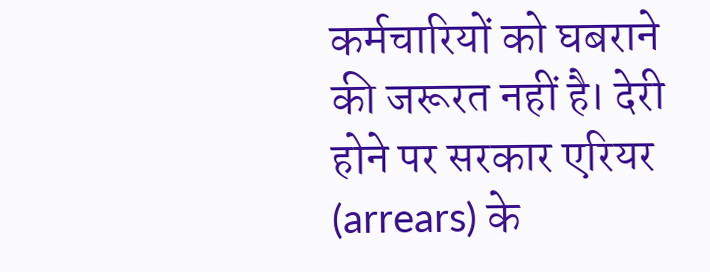कर्मचारियों को घबराने की जरूरत नहीं है। देरी होने पर सरकार एरियर (arrears) के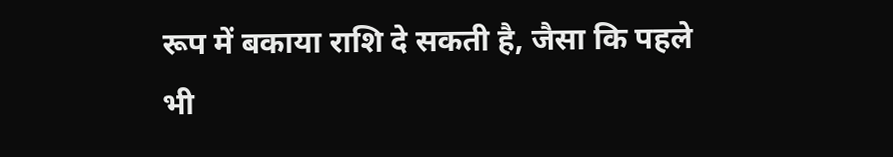रूप में बकाया राशि दे सकती है, जैसा कि पहले भी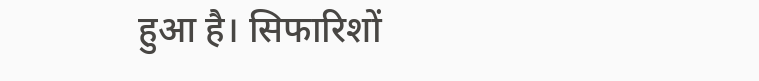हुआ है। सिफारिशों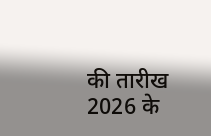की तारीख 2026 के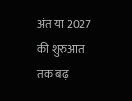अंत या 2027 की शुरुआत तक बढ़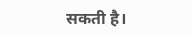सकती है।